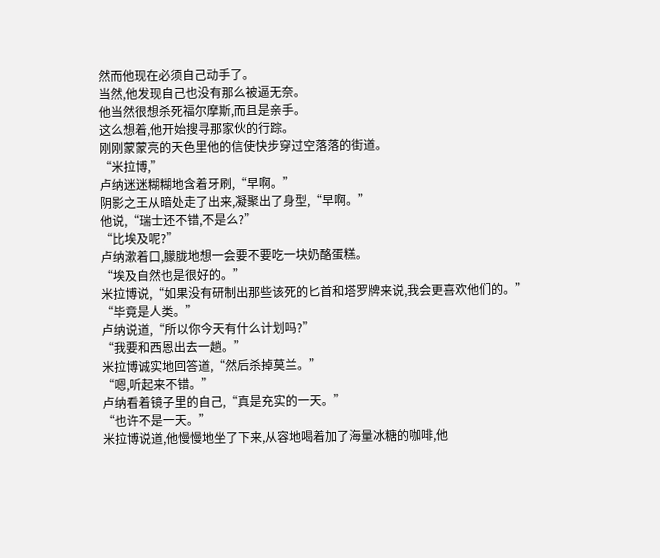然而他现在必须自己动手了。
当然,他发现自己也没有那么被逼无奈。
他当然很想杀死福尔摩斯,而且是亲手。
这么想着,他开始搜寻那家伙的行踪。
刚刚蒙蒙亮的天色里他的信使快步穿过空落落的街道。
“米拉博,”
卢纳迷迷糊糊地含着牙刷,“早啊。”
阴影之王从暗处走了出来,凝聚出了身型,“早啊。”
他说,“瑞士还不错,不是么?”
“比埃及呢?”
卢纳漱着口,朦胧地想一会要不要吃一块奶酪蛋糕。
“埃及自然也是很好的。”
米拉博说,“如果没有研制出那些该死的匕首和塔罗牌来说,我会更喜欢他们的。”
“毕竟是人类。”
卢纳说道,“所以你今天有什么计划吗?”
“我要和西恩出去一趟。”
米拉博诚实地回答道,“然后杀掉莫兰。”
“嗯,听起来不错。”
卢纳看着镜子里的自己,“真是充实的一天。”
“也许不是一天。”
米拉博说道,他慢慢地坐了下来,从容地喝着加了海量冰糖的咖啡,他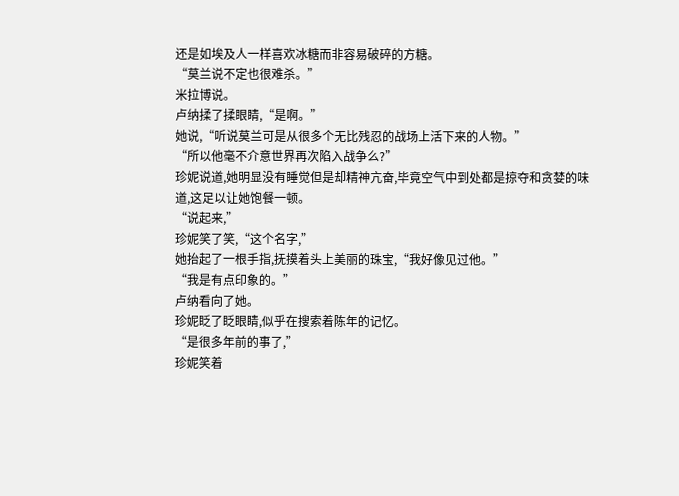还是如埃及人一样喜欢冰糖而非容易破碎的方糖。
“莫兰说不定也很难杀。”
米拉博说。
卢纳揉了揉眼睛,“是啊。”
她说,“听说莫兰可是从很多个无比残忍的战场上活下来的人物。”
“所以他毫不介意世界再次陷入战争么?”
珍妮说道,她明显没有睡觉但是却精神亢奋,毕竟空气中到处都是掠夺和贪婪的味道,这足以让她饱餐一顿。
“说起来,”
珍妮笑了笑,“这个名字,”
她抬起了一根手指,抚摸着头上美丽的珠宝,“我好像见过他。”
“我是有点印象的。”
卢纳看向了她。
珍妮眨了眨眼睛,似乎在搜索着陈年的记忆。
“是很多年前的事了,”
珍妮笑着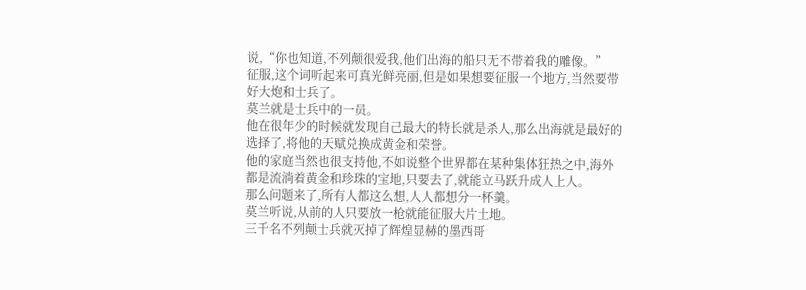说,“你也知道,不列颠很爱我,他们出海的船只无不带着我的雕像。”
征服,这个词听起来可真光鲜亮丽,但是如果想要征服一个地方,当然要带好大炮和士兵了。
莫兰就是士兵中的一员。
他在很年少的时候就发现自己最大的特长就是杀人,那么出海就是最好的选择了,将他的天赋兑换成黄金和荣誉。
他的家庭当然也很支持他,不如说整个世界都在某种集体狂热之中,海外都是流淌着黄金和珍珠的宝地,只要去了,就能立马跃升成人上人。
那么问题来了,所有人都这么想,人人都想分一杯羹。
莫兰听说,从前的人只要放一枪就能征服大片土地。
三千名不列颠士兵就灭掉了辉煌显赫的墨西哥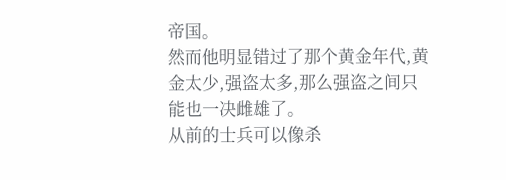帝国。
然而他明显错过了那个黄金年代,黄金太少,强盗太多,那么强盗之间只能也一决雌雄了。
从前的士兵可以像杀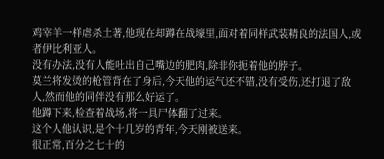鸡宰羊一样虐杀土著,他现在却蹲在战壕里,面对着同样武装精良的法国人,或者伊比利亚人。
没有办法,没有人能吐出自己嘴边的肥肉,除非你扼着他的脖子。
莫兰将发烫的枪管背在了身后,今天他的运气还不错,没有受伤,还打退了敌人,然而他的同伴没有那么好运了。
他蹲下来,检查着战场,将一具尸体翻了过来。
这个人他认识,是个十几岁的青年,今天刚被送来。
很正常,百分之七十的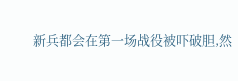新兵都会在第一场战役被吓破胆,然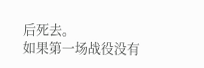后死去。
如果第一场战役没有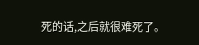死的话,之后就很难死了。